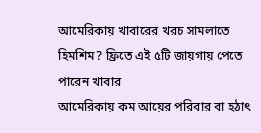আমেরিকায় খাবারের খরচ সামলাতে হিমশিম? ফ্রিতে এই ৫টি জায়গায় পেতে পারেন খাবার
আমেরিকায় কম আয়ের পরিবার বা হঠাৎ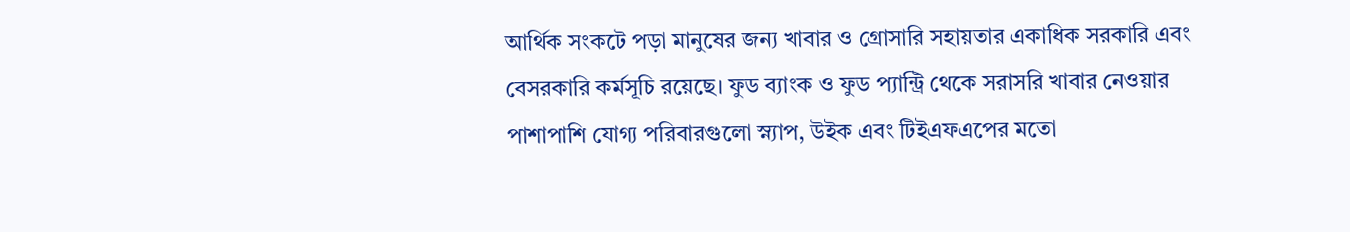আর্থিক সংকটে পড়া মানুষের জন্য খাবার ও গ্রোসারি সহায়তার একাধিক সরকারি এবং বেসরকারি কর্মসূচি রয়েছে। ফুড ব্যাংক ও ফুড প্যান্ট্রি থেকে সরাসরি খাবার নেওয়ার পাশাপাশি যোগ্য পরিবারগুলো স্ন্যাপ, উইক এবং টিইএফএপের মতো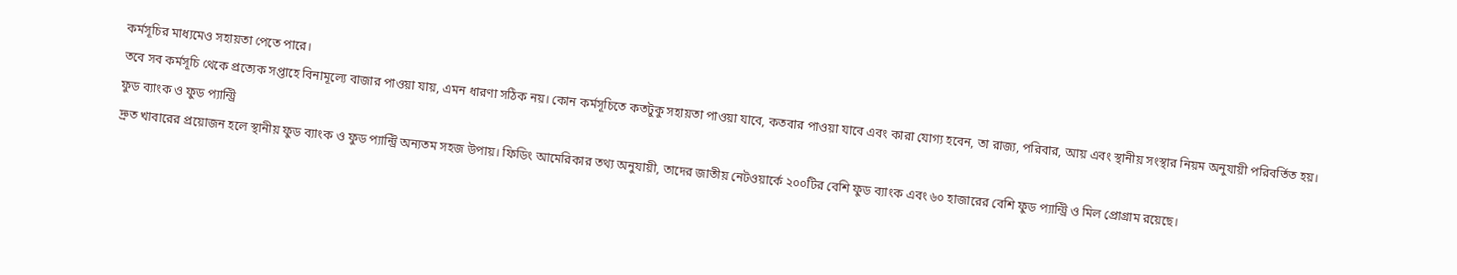কর্মসূচির মাধ্যমেও সহায়তা পেতে পারে।
তবে সব কর্মসূচি থেকে প্রত্যেক সপ্তাহে বিনামূল্যে বাজার পাওয়া যায়, এমন ধারণা সঠিক নয়। কোন কর্মসূচিতে কতটুকু সহায়তা পাওয়া যাবে, কতবার পাওয়া যাবে এবং কারা যোগ্য হবেন, তা রাজ্য, পরিবার, আয় এবং স্থানীয় সংস্থার নিয়ম অনুযায়ী পরিবর্তিত হয়।
ফুড ব্যাংক ও ফুড প্যান্ট্রি
দ্রুত খাবারের প্রয়োজন হলে স্থানীয় ফুড ব্যাংক ও ফুড প্যান্ট্রি অন্যতম সহজ উপায়। ফিডিং আমেরিকার তথ্য অনুযায়ী, তাদের জাতীয় নেটওয়ার্কে ২০০টির বেশি ফুড ব্যাংক এবং ৬০ হাজারের বেশি ফুড প্যান্ট্রি ও মিল প্রোগ্রাম রয়েছে।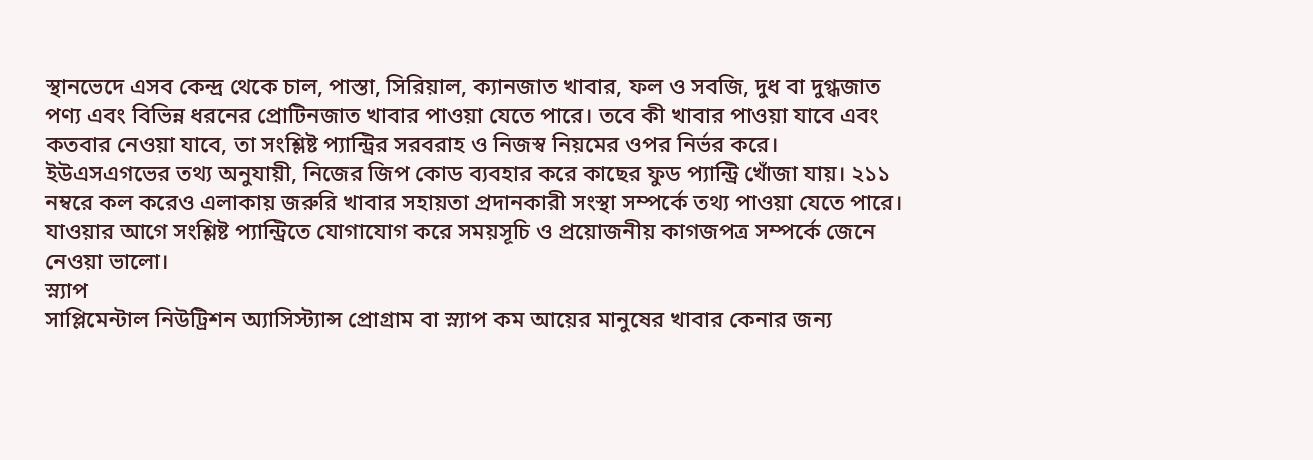স্থানভেদে এসব কেন্দ্র থেকে চাল, পাস্তা, সিরিয়াল, ক্যানজাত খাবার, ফল ও সবজি, দুধ বা দুগ্ধজাত পণ্য এবং বিভিন্ন ধরনের প্রোটিনজাত খাবার পাওয়া যেতে পারে। তবে কী খাবার পাওয়া যাবে এবং কতবার নেওয়া যাবে, তা সংশ্লিষ্ট প্যান্ট্রির সরবরাহ ও নিজস্ব নিয়মের ওপর নির্ভর করে।
ইউএসএগভের তথ্য অনুযায়ী, নিজের জিপ কোড ব্যবহার করে কাছের ফুড প্যান্ট্রি খোঁজা যায়। ২১১ নম্বরে কল করেও এলাকায় জরুরি খাবার সহায়তা প্রদানকারী সংস্থা সম্পর্কে তথ্য পাওয়া যেতে পারে। যাওয়ার আগে সংশ্লিষ্ট প্যান্ট্রিতে যোগাযোগ করে সময়সূচি ও প্রয়োজনীয় কাগজপত্র সম্পর্কে জেনে নেওয়া ভালো।
স্ন্যাপ
সাপ্লিমেন্টাল নিউট্রিশন অ্যাসিস্ট্যান্স প্রোগ্রাম বা স্ন্যাপ কম আয়ের মানুষের খাবার কেনার জন্য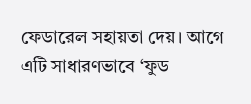ফেডারেল সহায়তা দেয়। আগে এটি সাধারণভাবে ‘ফুড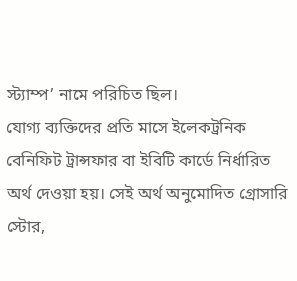স্ট্যাম্প’ নামে পরিচিত ছিল।
যোগ্য ব্যক্তিদের প্রতি মাসে ইলেকট্রনিক বেনিফিট ট্রান্সফার বা ইবিটি কার্ডে নির্ধারিত অর্থ দেওয়া হয়। সেই অর্থ অনুমোদিত গ্রোসারি স্টোর,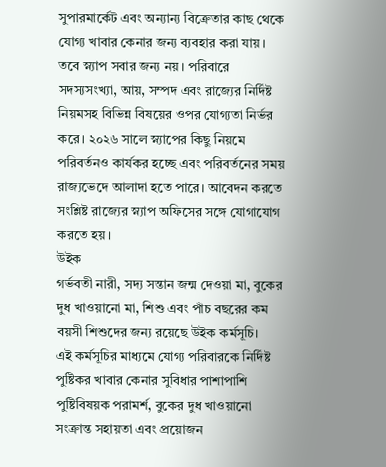সুপারমার্কেট এবং অন্যান্য বিক্রেতার কাছ থেকে যোগ্য খাবার কেনার জন্য ব্যবহার করা যায়।
তবে স্ন্যাপ সবার জন্য নয়। পরিবারে সদস্যসংখ্যা, আয়, সম্পদ এবং রাজ্যের নির্দিষ্ট নিয়মসহ বিভিন্ন বিষয়ের ওপর যোগ্যতা নির্ভর করে। ২০২৬ সালে স্ন্যাপের কিছু নিয়মে পরিবর্তনও কার্যকর হচ্ছে এবং পরিবর্তনের সময় রাজ্যভেদে আলাদা হতে পারে। আবেদন করতে সংশ্লিষ্ট রাজ্যের স্ন্যাপ অফিসের সঙ্গে যোগাযোগ করতে হয়।
উইক
গর্ভবতী নারী, সদ্য সন্তান জন্ম দেওয়া মা, বুকের দুধ খাওয়ানো মা, শিশু এবং পাঁচ বছরের কম বয়সী শিশুদের জন্য রয়েছে উইক কর্মসূচি।
এই কর্মসূচির মাধ্যমে যোগ্য পরিবারকে নির্দিষ্ট পুষ্টিকর খাবার কেনার সুবিধার পাশাপাশি পুষ্টিবিষয়ক পরামর্শ, বুকের দুধ খাওয়ানো সংক্রান্ত সহায়তা এবং প্রয়োজন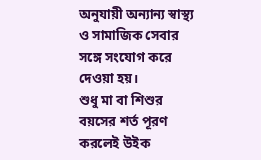অনুযায়ী অন্যান্য স্বাস্থ্য ও সামাজিক সেবার সঙ্গে সংযোগ করে দেওয়া হয়।
শুধু মা বা শিশুর বয়সের শর্ত পূরণ করলেই উইক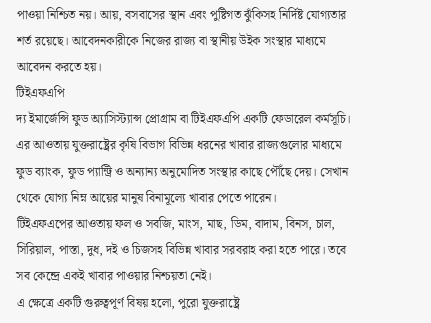পাওয়া নিশ্চিত নয়। আয়, বসবাসের স্থান এবং পুষ্টিগত ঝুঁকিসহ নির্দিষ্ট যোগ্যতার শর্ত রয়েছে। আবেদনকারীকে নিজের রাজ্য বা স্থানীয় উইক সংস্থার মাধ্যমে আবেদন করতে হয়।
টিইএফএপি
দ্য ইমার্জেন্সি ফুড অ্যাসিস্ট্যান্স প্রোগ্রাম বা টিইএফএপি একটি ফেডারেল কর্মসূচি। এর আওতায় যুক্তরাষ্ট্রের কৃষি বিভাগ বিভিন্ন ধরনের খাবার রাজ্যগুলোর মাধ্যমে ফুড ব্যাংক, ফুড প্যান্ট্রি ও অন্যান্য অনুমোদিত সংস্থার কাছে পৌঁছে দেয়। সেখান থেকে যোগ্য নিম্ন আয়ের মানুষ বিনামূল্যে খাবার পেতে পারেন।
টিইএফএপের আওতায় ফল ও সবজি, মাংস, মাছ, ডিম, বাদাম, বিনস, চাল, সিরিয়াল, পাস্তা, দুধ, দই ও চিজসহ বিভিন্ন খাবার সরবরাহ করা হতে পারে। তবে সব কেন্দ্রে একই খাবার পাওয়ার নিশ্চয়তা নেই।
এ ক্ষেত্রে একটি গুরুত্বপূর্ণ বিষয় হলো, পুরো যুক্তরাষ্ট্রে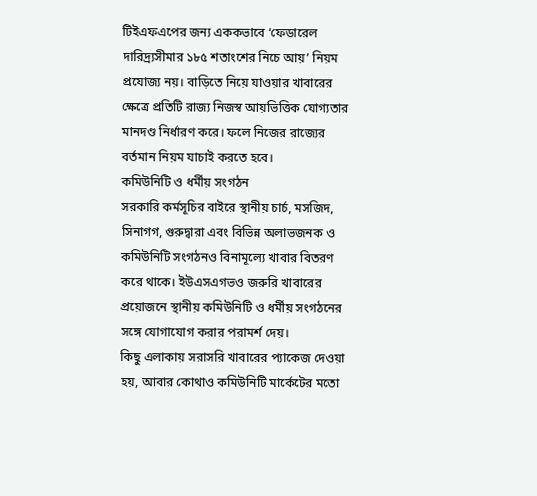টিইএফএপের জন্য এককভাবে ‘ফেডারেল দারিদ্র্যসীমার ১৮৫ শতাংশের নিচে আয়’ নিয়ম প্রযোজ্য নয়। বাড়িতে নিয়ে যাওয়ার খাবারের ক্ষেত্রে প্রতিটি রাজ্য নিজস্ব আয়ভিত্তিক যোগ্যতার মানদণ্ড নির্ধারণ করে। ফলে নিজের রাজ্যের বর্তমান নিয়ম যাচাই করতে হবে।
কমিউনিটি ও ধর্মীয় সংগঠন
সরকারি কর্মসূচির বাইরে স্থানীয় চার্চ, মসজিদ, সিনাগগ, গুরুদ্বারা এবং বিভিন্ন অলাভজনক ও কমিউনিটি সংগঠনও বিনামূল্যে খাবার বিতরণ করে থাকে। ইউএসএগভও জরুরি খাবারের প্রয়োজনে স্থানীয় কমিউনিটি ও ধর্মীয় সংগঠনের সঙ্গে যোগাযোগ করার পরামর্শ দেয়।
কিছু এলাকায় সরাসরি খাবারের প্যাকেজ দেওয়া হয়, আবার কোথাও কমিউনিটি মার্কেটের মতো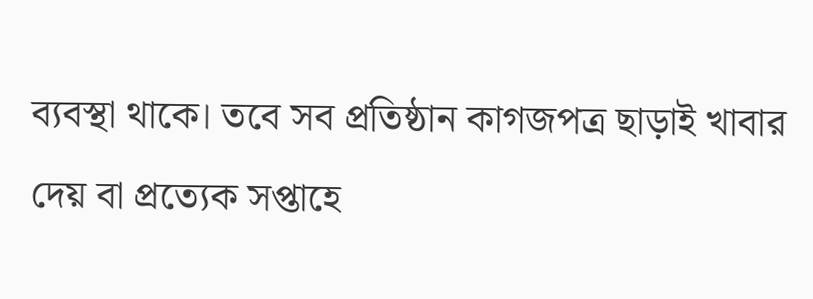ব্যবস্থা থাকে। তবে সব প্রতিষ্ঠান কাগজপত্র ছাড়াই খাবার দেয় বা প্রত্যেক সপ্তাহে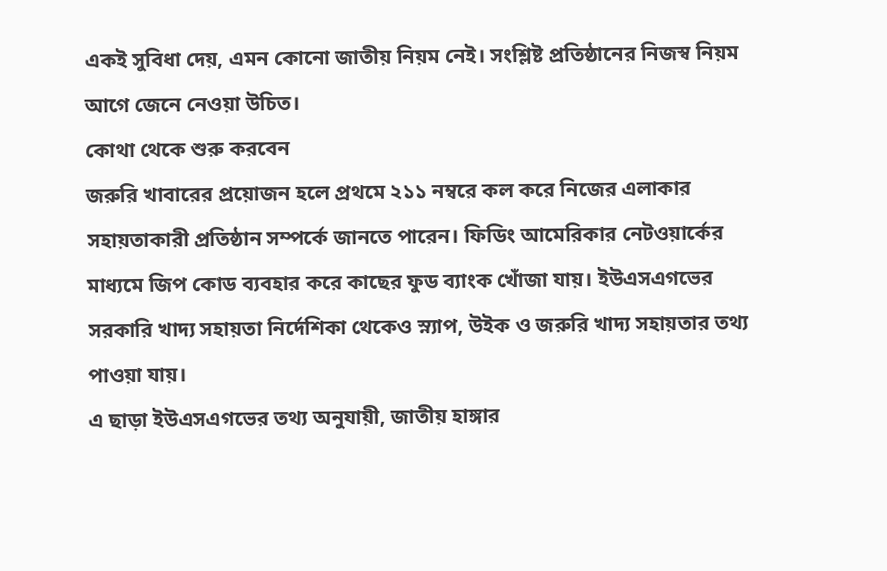একই সুবিধা দেয়, এমন কোনো জাতীয় নিয়ম নেই। সংশ্লিষ্ট প্রতিষ্ঠানের নিজস্ব নিয়ম আগে জেনে নেওয়া উচিত।
কোথা থেকে শুরু করবেন
জরুরি খাবারের প্রয়োজন হলে প্রথমে ২১১ নম্বরে কল করে নিজের এলাকার সহায়তাকারী প্রতিষ্ঠান সম্পর্কে জানতে পারেন। ফিডিং আমেরিকার নেটওয়ার্কের মাধ্যমে জিপ কোড ব্যবহার করে কাছের ফুড ব্যাংক খোঁজা যায়। ইউএসএগভের সরকারি খাদ্য সহায়তা নির্দেশিকা থেকেও স্ন্যাপ, উইক ও জরুরি খাদ্য সহায়তার তথ্য পাওয়া যায়।
এ ছাড়া ইউএসএগভের তথ্য অনুযায়ী, জাতীয় হাঙ্গার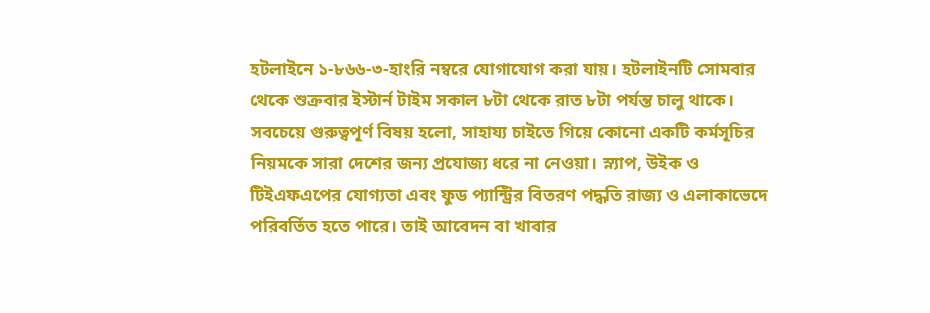হটলাইনে ১-৮৬৬-৩-হাংরি নম্বরে যোগাযোগ করা যায়। হটলাইনটি সোমবার থেকে শুক্রবার ইস্টার্ন টাইম সকাল ৮টা থেকে রাত ৮টা পর্যন্ত চালু থাকে।
সবচেয়ে গুরুত্বপূর্ণ বিষয় হলো, সাহায্য চাইতে গিয়ে কোনো একটি কর্মসূচির নিয়মকে সারা দেশের জন্য প্রযোজ্য ধরে না নেওয়া। স্ন্যাপ, উইক ও টিইএফএপের যোগ্যতা এবং ফুড প্যান্ট্রির বিতরণ পদ্ধতি রাজ্য ও এলাকাভেদে পরিবর্তিত হতে পারে। তাই আবেদন বা খাবার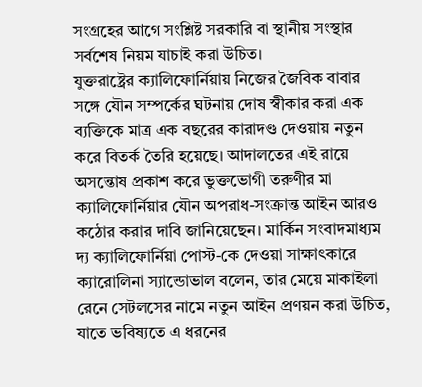সংগ্রহের আগে সংশ্লিষ্ট সরকারি বা স্থানীয় সংস্থার সর্বশেষ নিয়ম যাচাই করা উচিত।
যুক্তরাষ্ট্রের ক্যালিফোর্নিয়ায় নিজের জৈবিক বাবার সঙ্গে যৌন সম্পর্কের ঘটনায় দোষ স্বীকার করা এক ব্যক্তিকে মাত্র এক বছরের কারাদণ্ড দেওয়ায় নতুন করে বিতর্ক তৈরি হয়েছে। আদালতের এই রায়ে অসন্তোষ প্রকাশ করে ভুক্তভোগী তরুণীর মা ক্যালিফোর্নিয়ার যৌন অপরাধ-সংক্রান্ত আইন আরও কঠোর করার দাবি জানিয়েছেন। মার্কিন সংবাদমাধ্যম দ্য ক্যালিফোর্নিয়া পোস্ট-কে দেওয়া সাক্ষাৎকারে ক্যারোলিনা স্যান্ডোভাল বলেন, তার মেয়ে মাকাইলা রেনে সেটলসের নামে নতুন আইন প্রণয়ন করা উচিত, যাতে ভবিষ্যতে এ ধরনের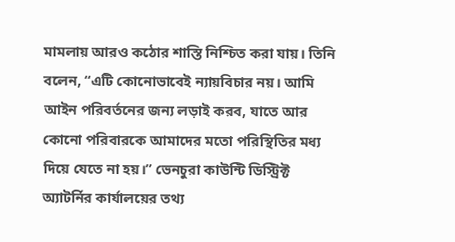মামলায় আরও কঠোর শাস্তি নিশ্চিত করা যায়। তিনি বলেন, “এটি কোনোভাবেই ন্যায়বিচার নয়। আমি আইন পরিবর্তনের জন্য লড়াই করব, যাতে আর কোনো পরিবারকে আমাদের মতো পরিস্থিতির মধ্য দিয়ে যেতে না হয়।” ভেনচুরা কাউন্টি ডিস্ট্রিক্ট অ্যাটর্নির কার্যালয়ের তথ্য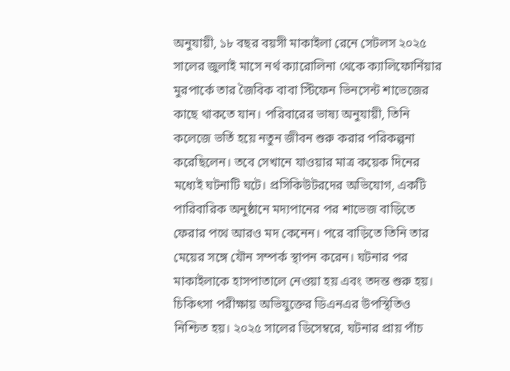অনুযায়ী, ১৮ বছর বয়সী মাকাইলা রেনে সেটলস ২০২৫ সালের জুলাই মাসে নর্থ ক্যারোলিনা থেকে ক্যালিফোর্নিয়ার মুরপার্কে তার জৈবিক বাবা স্টিফেন ভিনসেন্ট শাভেজের কাছে থাকতে যান। পরিবারের ভাষ্য অনুযায়ী, তিনি কলেজে ভর্তি হয়ে নতুন জীবন শুরু করার পরিকল্পনা করেছিলেন। তবে সেখানে যাওয়ার মাত্র কয়েক দিনের মধ্যেই ঘটনাটি ঘটে। প্রসিকিউটরদের অভিযোগ, একটি পারিবারিক অনুষ্ঠানে মদ্যপানের পর শাভেজ বাড়িতে ফেরার পথে আরও মদ কেনেন। পরে বাড়িতে তিনি তার মেয়ের সঙ্গে যৌন সম্পর্ক স্থাপন করেন। ঘটনার পর মাকাইলাকে হাসপাতালে নেওয়া হয় এবং তদন্ত শুরু হয়। চিকিৎসা পরীক্ষায় অভিযুক্তের ডিএনএর উপস্থিতিও নিশ্চিত হয়। ২০২৫ সালের ডিসেম্বরে, ঘটনার প্রায় পাঁচ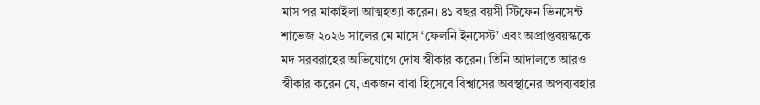মাস পর মাকাইলা আত্মহত্যা করেন। ৪১ বছর বয়সী স্টিফেন ভিনসেন্ট শাভেজ ২০২৬ সালের মে মাসে ‘ফেলনি ইনসেস্ট’ এবং অপ্রাপ্তবয়স্ককে মদ সরবরাহের অভিযোগে দোষ স্বীকার করেন। তিনি আদালতে আরও স্বীকার করেন যে, একজন বাবা হিসেবে বিশ্বাসের অবস্থানের অপব্যবহার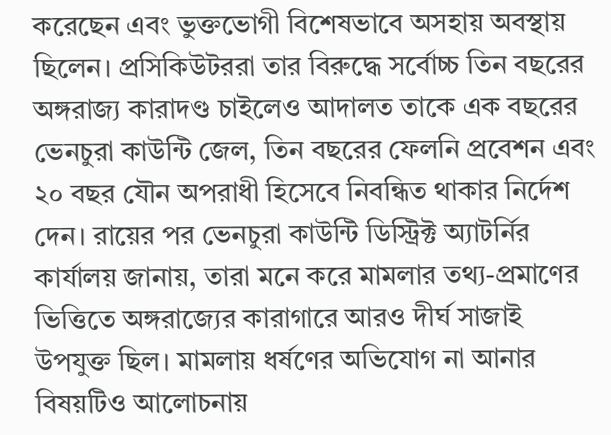করেছেন এবং ভুক্তভোগী বিশেষভাবে অসহায় অবস্থায় ছিলেন। প্রসিকিউটররা তার বিরুদ্ধে সর্বোচ্চ তিন বছরের অঙ্গরাজ্য কারাদণ্ড চাইলেও আদালত তাকে এক বছরের ভেনচুরা কাউন্টি জেল, তিন বছরের ফেলনি প্রবেশন এবং ২০ বছর যৌন অপরাধী হিসেবে নিবন্ধিত থাকার নির্দেশ দেন। রায়ের পর ভেনচুরা কাউন্টি ডিস্ট্রিক্ট অ্যাটর্নির কার্যালয় জানায়, তারা মনে করে মামলার তথ্য-প্রমাণের ভিত্তিতে অঙ্গরাজ্যের কারাগারে আরও দীর্ঘ সাজাই উপযুক্ত ছিল। মামলায় ধর্ষণের অভিযোগ না আনার বিষয়টিও আলোচনায়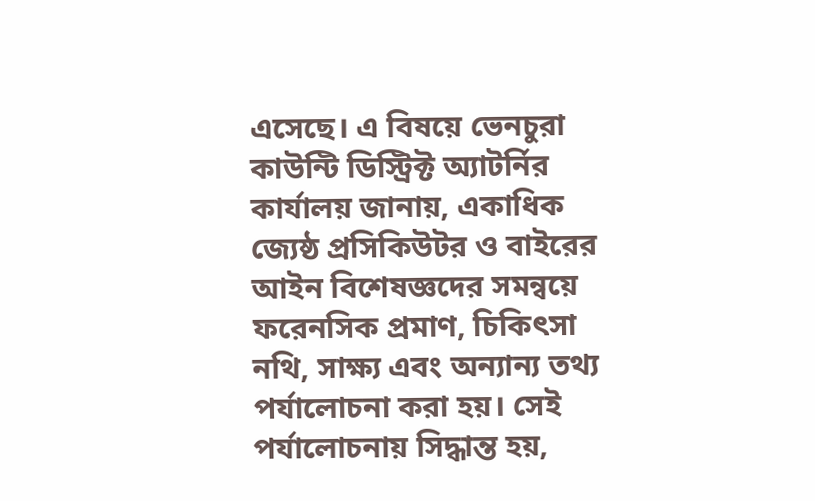এসেছে। এ বিষয়ে ভেনচুরা কাউন্টি ডিস্ট্রিক্ট অ্যাটর্নির কার্যালয় জানায়, একাধিক জ্যেষ্ঠ প্রসিকিউটর ও বাইরের আইন বিশেষজ্ঞদের সমন্বয়ে ফরেনসিক প্রমাণ, চিকিৎসা নথি, সাক্ষ্য এবং অন্যান্য তথ্য পর্যালোচনা করা হয়। সেই পর্যালোচনায় সিদ্ধান্ত হয়,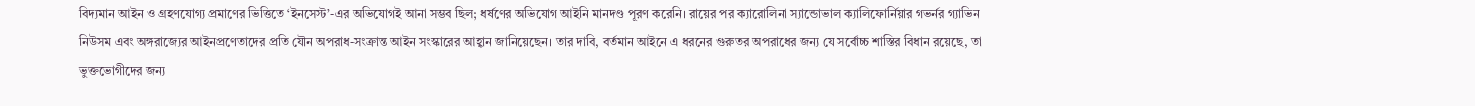বিদ্যমান আইন ও গ্রহণযোগ্য প্রমাণের ভিত্তিতে ‘ইনসেস্ট’-এর অভিযোগই আনা সম্ভব ছিল; ধর্ষণের অভিযোগ আইনি মানদণ্ড পূরণ করেনি। রায়ের পর ক্যারোলিনা স্যান্ডোভাল ক্যালিফোর্নিয়ার গভর্নর গ্যাভিন নিউসম এবং অঙ্গরাজ্যের আইনপ্রণেতাদের প্রতি যৌন অপরাধ-সংক্রান্ত আইন সংস্কারের আহ্বান জানিয়েছেন। তার দাবি, বর্তমান আইনে এ ধরনের গুরুতর অপরাধের জন্য যে সর্বোচ্চ শাস্তির বিধান রয়েছে, তা ভুক্তভোগীদের জন্য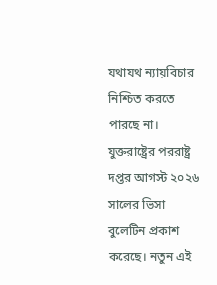যথাযথ ন্যায়বিচার নিশ্চিত করতে পারছে না।
যুক্তরাষ্ট্রের পররাষ্ট্র দপ্তর আগস্ট ২০২৬ সালের ভিসা বুলেটিন প্রকাশ করেছে। নতুন এই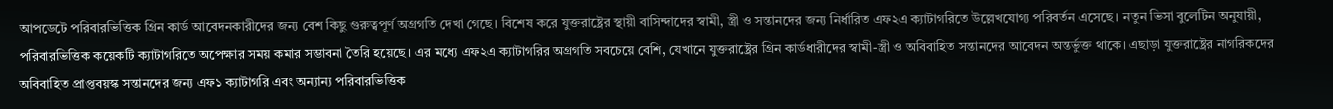আপডেটে পরিবারভিত্তিক গ্রিন কার্ড আবেদনকারীদের জন্য বেশ কিছু গুরুত্বপূর্ণ অগ্রগতি দেখা গেছে। বিশেষ করে যুক্তরাষ্ট্রের স্থায়ী বাসিন্দাদের স্বামী, স্ত্রী ও সন্তানদের জন্য নির্ধারিত এফ২এ ক্যাটাগরিতে উল্লেখযোগ্য পরিবর্তন এসেছে। নতুন ভিসা বুলেটিন অনুযায়ী, পরিবারভিত্তিক কয়েকটি ক্যাটাগরিতে অপেক্ষার সময় কমার সম্ভাবনা তৈরি হয়েছে। এর মধ্যে এফ২এ ক্যাটাগরির অগ্রগতি সবচেয়ে বেশি, যেখানে যুক্তরাষ্ট্রের গ্রিন কার্ডধারীদের স্বামী-স্ত্রী ও অবিবাহিত সন্তানদের আবেদন অন্তর্ভুক্ত থাকে। এছাড়া যুক্তরাষ্ট্রের নাগরিকদের অবিবাহিত প্রাপ্তবয়স্ক সন্তানদের জন্য এফ১ ক্যাটাগরি এবং অন্যান্য পরিবারভিত্তিক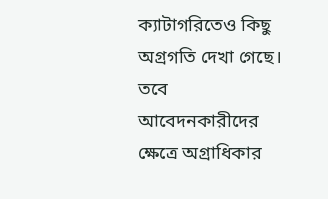ক্যাটাগরিতেও কিছু অগ্রগতি দেখা গেছে। তবে আবেদনকারীদের ক্ষেত্রে অগ্রাধিকার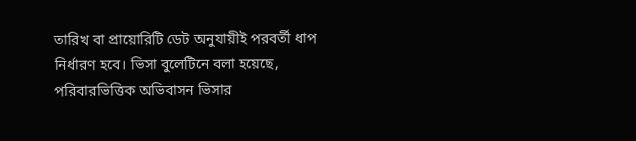তারিখ বা প্রায়োরিটি ডেট অনুযায়ীই পরবর্তী ধাপ নির্ধারণ হবে। ভিসা বুলেটিনে বলা হয়েছে, পরিবারভিত্তিক অভিবাসন ভিসার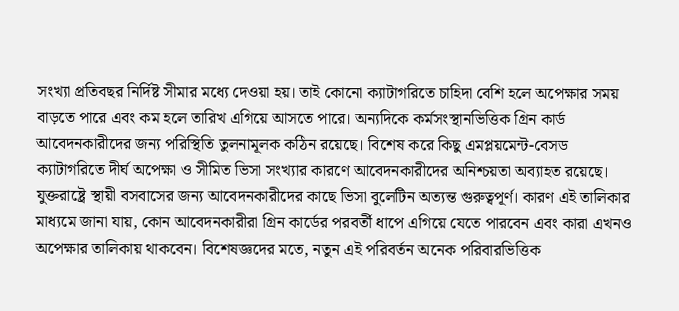সংখ্যা প্রতিবছর নির্দিষ্ট সীমার মধ্যে দেওয়া হয়। তাই কোনো ক্যাটাগরিতে চাহিদা বেশি হলে অপেক্ষার সময় বাড়তে পারে এবং কম হলে তারিখ এগিয়ে আসতে পারে। অন্যদিকে কর্মসংস্থানভিত্তিক গ্রিন কার্ড আবেদনকারীদের জন্য পরিস্থিতি তুলনামূলক কঠিন রয়েছে। বিশেষ করে কিছু এমপ্লয়মেন্ট-বেসড ক্যাটাগরিতে দীর্ঘ অপেক্ষা ও সীমিত ভিসা সংখ্যার কারণে আবেদনকারীদের অনিশ্চয়তা অব্যাহত রয়েছে। যুক্তরাষ্ট্রে স্থায়ী বসবাসের জন্য আবেদনকারীদের কাছে ভিসা বুলেটিন অত্যন্ত গুরুত্বপূর্ণ। কারণ এই তালিকার মাধ্যমে জানা যায়, কোন আবেদনকারীরা গ্রিন কার্ডের পরবর্তী ধাপে এগিয়ে যেতে পারবেন এবং কারা এখনও অপেক্ষার তালিকায় থাকবেন। বিশেষজ্ঞদের মতে, নতুন এই পরিবর্তন অনেক পরিবারভিত্তিক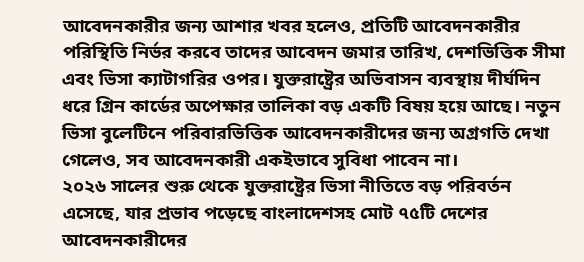আবেদনকারীর জন্য আশার খবর হলেও, প্রতিটি আবেদনকারীর পরিস্থিতি নির্ভর করবে তাদের আবেদন জমার তারিখ, দেশভিত্তিক সীমা এবং ভিসা ক্যাটাগরির ওপর। যুক্তরাষ্ট্রের অভিবাসন ব্যবস্থায় দীর্ঘদিন ধরে গ্রিন কার্ডের অপেক্ষার তালিকা বড় একটি বিষয় হয়ে আছে। নতুন ভিসা বুলেটিনে পরিবারভিত্তিক আবেদনকারীদের জন্য অগ্রগতি দেখা গেলেও, সব আবেদনকারী একইভাবে সুবিধা পাবেন না।
২০২৬ সালের শুরু থেকে যুক্তরাষ্ট্রের ভিসা নীতিতে বড় পরিবর্তন এসেছে, যার প্রভাব পড়েছে বাংলাদেশসহ মোট ৭৫টি দেশের আবেদনকারীদের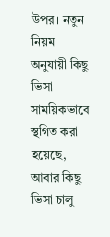উপর। নতুন নিয়ম অনুযায়ী কিছু ভিসা সাময়িকভাবে স্থগিত করা হয়েছে, আবার কিছু ভিসা চালু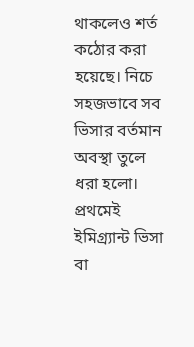থাকলেও শর্ত কঠোর করা হয়েছে। নিচে সহজভাবে সব ভিসার বর্তমান অবস্থা তুলে ধরা হলো। প্রথমেই ইমিগ্র্যান্ট ভিসা বা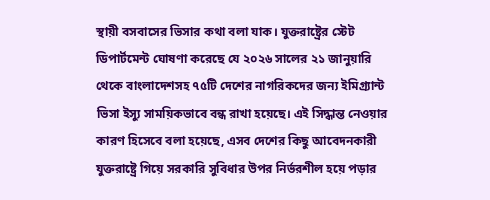স্থায়ী বসবাসের ভিসার কথা বলা যাক। যুক্তরাষ্ট্রের স্টেট ডিপার্টমেন্ট ঘোষণা করেছে যে ২০২৬ সালের ২১ জানুয়ারি থেকে বাংলাদেশসহ ৭৫টি দেশের নাগরিকদের জন্য ইমিগ্র্যান্ট ভিসা ইস্যু সাময়িকভাবে বন্ধ রাখা হয়েছে। এই সিদ্ধান্ত নেওয়ার কারণ হিসেবে বলা হয়েছে, এসব দেশের কিছু আবেদনকারী যুক্তরাষ্ট্রে গিয়ে সরকারি সুবিধার উপর নির্ভরশীল হয়ে পড়ার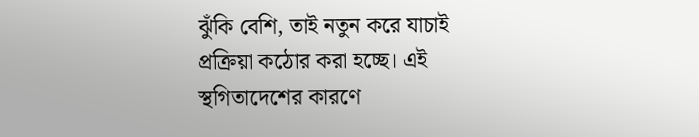ঝুঁকি বেশি, তাই নতুন করে যাচাই প্রক্রিয়া কঠোর করা হচ্ছে। এই স্থগিতাদেশের কারণে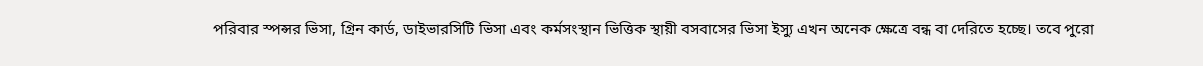পরিবার স্পন্সর ভিসা, গ্রিন কার্ড, ডাইভারসিটি ভিসা এবং কর্মসংস্থান ভিত্তিক স্থায়ী বসবাসের ভিসা ইস্যু এখন অনেক ক্ষেত্রে বন্ধ বা দেরিতে হচ্ছে। তবে পুরো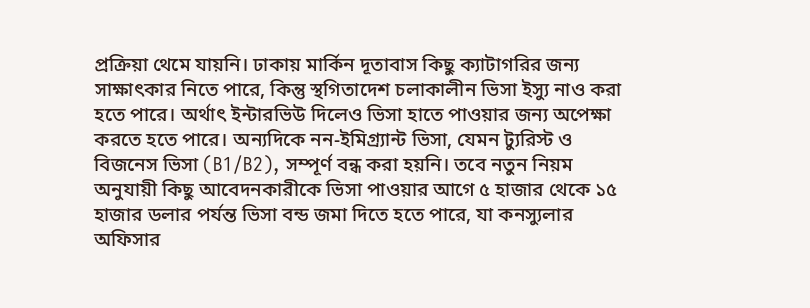প্রক্রিয়া থেমে যায়নি। ঢাকায় মার্কিন দূতাবাস কিছু ক্যাটাগরির জন্য সাক্ষাৎকার নিতে পারে, কিন্তু স্থগিতাদেশ চলাকালীন ভিসা ইস্যু নাও করা হতে পারে। অর্থাৎ ইন্টারভিউ দিলেও ভিসা হাতে পাওয়ার জন্য অপেক্ষা করতে হতে পারে। অন্যদিকে নন-ইমিগ্র্যান্ট ভিসা, যেমন ট্যুরিস্ট ও বিজনেস ভিসা (B1/B2), সম্পূর্ণ বন্ধ করা হয়নি। তবে নতুন নিয়ম অনুযায়ী কিছু আবেদনকারীকে ভিসা পাওয়ার আগে ৫ হাজার থেকে ১৫ হাজার ডলার পর্যন্ত ভিসা বন্ড জমা দিতে হতে পারে, যা কনস্যুলার অফিসার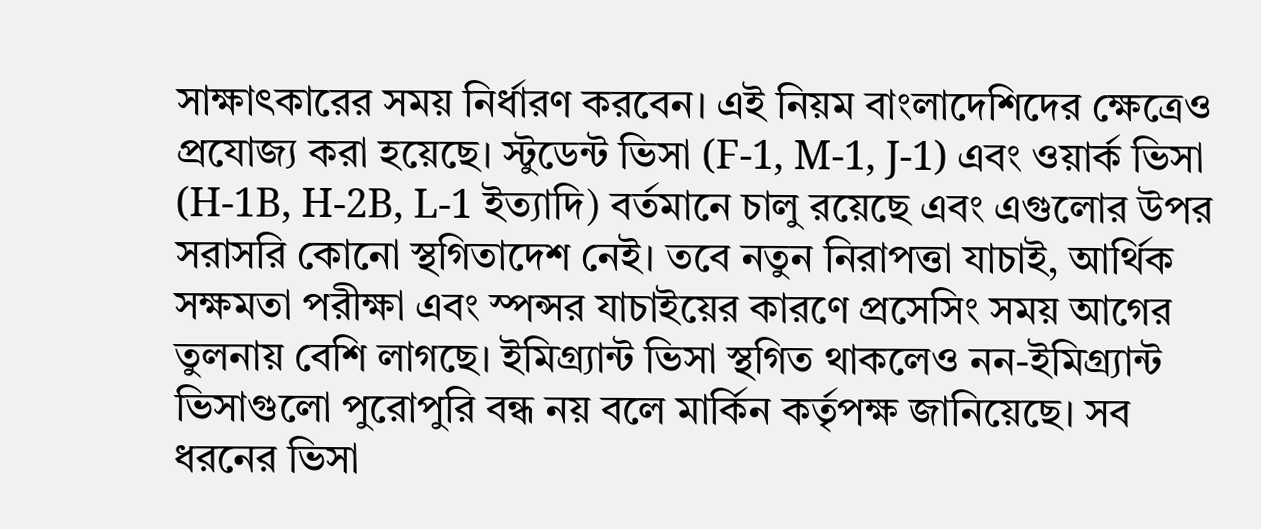সাক্ষাৎকারের সময় নির্ধারণ করবেন। এই নিয়ম বাংলাদেশিদের ক্ষেত্রেও প্রযোজ্য করা হয়েছে। স্টুডেন্ট ভিসা (F-1, M-1, J-1) এবং ওয়ার্ক ভিসা (H-1B, H-2B, L-1 ইত্যাদি) বর্তমানে চালু রয়েছে এবং এগুলোর উপর সরাসরি কোনো স্থগিতাদেশ নেই। তবে নতুন নিরাপত্তা যাচাই, আর্থিক সক্ষমতা পরীক্ষা এবং স্পন্সর যাচাইয়ের কারণে প্রসেসিং সময় আগের তুলনায় বেশি লাগছে। ইমিগ্র্যান্ট ভিসা স্থগিত থাকলেও নন-ইমিগ্র্যান্ট ভিসাগুলো পুরোপুরি বন্ধ নয় বলে মার্কিন কর্তৃপক্ষ জানিয়েছে। সব ধরনের ভিসা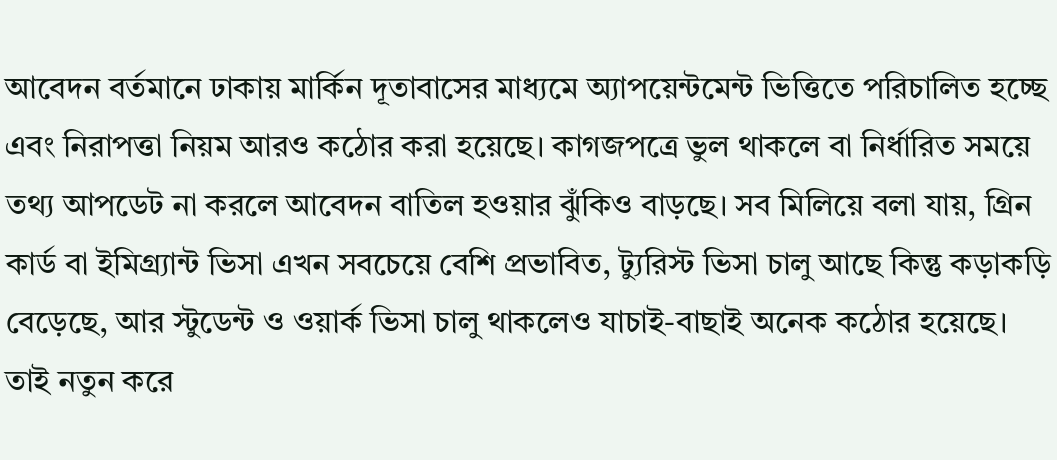আবেদন বর্তমানে ঢাকায় মার্কিন দূতাবাসের মাধ্যমে অ্যাপয়েন্টমেন্ট ভিত্তিতে পরিচালিত হচ্ছে এবং নিরাপত্তা নিয়ম আরও কঠোর করা হয়েছে। কাগজপত্রে ভুল থাকলে বা নির্ধারিত সময়ে তথ্য আপডেট না করলে আবেদন বাতিল হওয়ার ঝুঁকিও বাড়ছে। সব মিলিয়ে বলা যায়, গ্রিন কার্ড বা ইমিগ্র্যান্ট ভিসা এখন সবচেয়ে বেশি প্রভাবিত, ট্যুরিস্ট ভিসা চালু আছে কিন্তু কড়াকড়ি বেড়েছে, আর স্টুডেন্ট ও ওয়ার্ক ভিসা চালু থাকলেও যাচাই-বাছাই অনেক কঠোর হয়েছে। তাই নতুন করে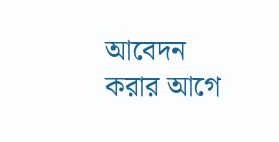আবেদন করার আগে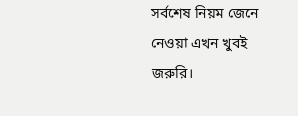সর্বশেষ নিয়ম জেনে নেওয়া এখন খুবই জরুরি।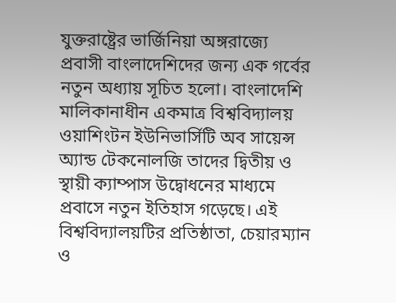যুক্তরাষ্ট্রের ভার্জিনিয়া অঙ্গরাজ্যে প্রবাসী বাংলাদেশিদের জন্য এক গর্বের নতুন অধ্যায় সূচিত হলো। বাংলাদেশি মালিকানাধীন একমাত্র বিশ্ববিদ্যালয় ওয়াশিংটন ইউনিভার্সিটি অব সায়েন্স অ্যান্ড টেকনোলজি তাদের দ্বিতীয় ও স্থায়ী ক্যাম্পাস উদ্বোধনের মাধ্যমে প্রবাসে নতুন ইতিহাস গড়েছে। এই বিশ্ববিদ্যালয়টির প্রতিষ্ঠাতা, চেয়ারম্যান ও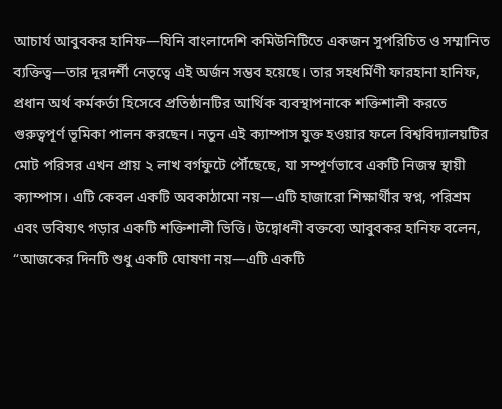আচার্য আবুবকর হানিফ—যিনি বাংলাদেশি কমিউনিটিতে একজন সুপরিচিত ও সম্মানিত ব্যক্তিত্ব—তার দূরদর্শী নেতৃত্বে এই অর্জন সম্ভব হয়েছে। তার সহধর্মিণী ফারহানা হানিফ, প্রধান অর্থ কর্মকর্তা হিসেবে প্রতিষ্ঠানটির আর্থিক ব্যবস্থাপনাকে শক্তিশালী করতে গুরুত্বপূর্ণ ভূমিকা পালন করছেন। নতুন এই ক্যাম্পাস যুক্ত হওয়ার ফলে বিশ্ববিদ্যালয়টির মোট পরিসর এখন প্রায় ২ লাখ বর্গফুটে পৌঁছেছে, যা সম্পূর্ণভাবে একটি নিজস্ব স্থায়ী ক্যাম্পাস। এটি কেবল একটি অবকাঠামো নয়—এটি হাজারো শিক্ষার্থীর স্বপ্ন, পরিশ্রম এবং ভবিষ্যৎ গড়ার একটি শক্তিশালী ভিত্তি। উদ্বোধনী বক্তব্যে আবুবকর হানিফ বলেন, “আজকের দিনটি শুধু একটি ঘোষণা নয়—এটি একটি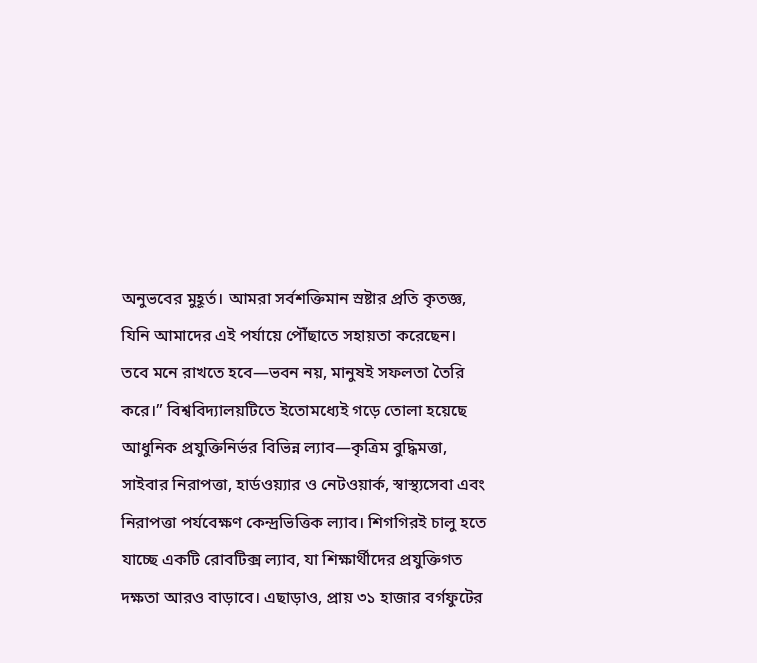অনুভবের মুহূর্ত। আমরা সর্বশক্তিমান স্রষ্টার প্রতি কৃতজ্ঞ, যিনি আমাদের এই পর্যায়ে পৌঁছাতে সহায়তা করেছেন। তবে মনে রাখতে হবে—ভবন নয়, মানুষই সফলতা তৈরি করে।” বিশ্ববিদ্যালয়টিতে ইতোমধ্যেই গড়ে তোলা হয়েছে আধুনিক প্রযুক্তিনির্ভর বিভিন্ন ল্যাব—কৃত্রিম বুদ্ধিমত্তা, সাইবার নিরাপত্তা, হার্ডওয়্যার ও নেটওয়ার্ক, স্বাস্থ্যসেবা এবং নিরাপত্তা পর্যবেক্ষণ কেন্দ্রভিত্তিক ল্যাব। শিগগিরই চালু হতে যাচ্ছে একটি রোবটিক্স ল্যাব, যা শিক্ষার্থীদের প্রযুক্তিগত দক্ষতা আরও বাড়াবে। এছাড়াও, প্রায় ৩১ হাজার বর্গফুটের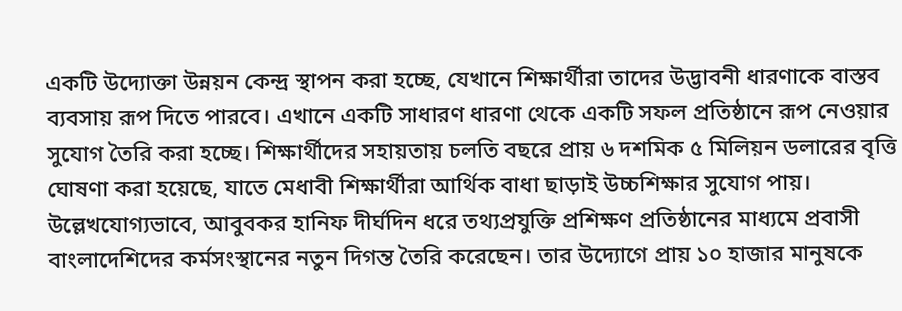একটি উদ্যোক্তা উন্নয়ন কেন্দ্র স্থাপন করা হচ্ছে, যেখানে শিক্ষার্থীরা তাদের উদ্ভাবনী ধারণাকে বাস্তব ব্যবসায় রূপ দিতে পারবে। এখানে একটি সাধারণ ধারণা থেকে একটি সফল প্রতিষ্ঠানে রূপ নেওয়ার সুযোগ তৈরি করা হচ্ছে। শিক্ষার্থীদের সহায়তায় চলতি বছরে প্রায় ৬ দশমিক ৫ মিলিয়ন ডলারের বৃত্তি ঘোষণা করা হয়েছে, যাতে মেধাবী শিক্ষার্থীরা আর্থিক বাধা ছাড়াই উচ্চশিক্ষার সুযোগ পায়। উল্লেখযোগ্যভাবে, আবুবকর হানিফ দীর্ঘদিন ধরে তথ্যপ্রযুক্তি প্রশিক্ষণ প্রতিষ্ঠানের মাধ্যমে প্রবাসী বাংলাদেশিদের কর্মসংস্থানের নতুন দিগন্ত তৈরি করেছেন। তার উদ্যোগে প্রায় ১০ হাজার মানুষকে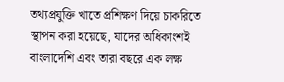তথ্যপ্রযুক্তি খাতে প্রশিক্ষণ দিয়ে চাকরিতে স্থাপন করা হয়েছে, যাদের অধিকাংশই বাংলাদেশি এবং তারা বছরে এক লক্ষ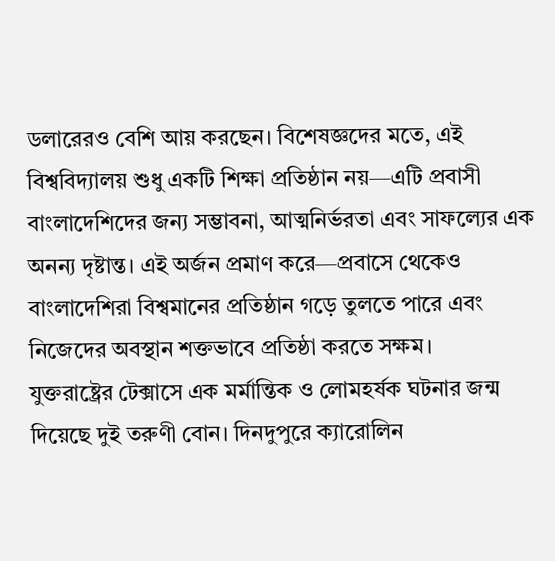ডলারেরও বেশি আয় করছেন। বিশেষজ্ঞদের মতে, এই বিশ্ববিদ্যালয় শুধু একটি শিক্ষা প্রতিষ্ঠান নয়—এটি প্রবাসী বাংলাদেশিদের জন্য সম্ভাবনা, আত্মনির্ভরতা এবং সাফল্যের এক অনন্য দৃষ্টান্ত। এই অর্জন প্রমাণ করে—প্রবাসে থেকেও বাংলাদেশিরা বিশ্বমানের প্রতিষ্ঠান গড়ে তুলতে পারে এবং নিজেদের অবস্থান শক্তভাবে প্রতিষ্ঠা করতে সক্ষম।
যুক্তরাষ্ট্রের টেক্সাসে এক মর্মান্তিক ও লোমহর্ষক ঘটনার জন্ম দিয়েছে দুই তরুণী বোন। দিনদুপুরে ক্যারোলিন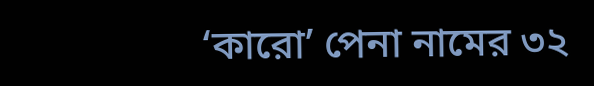‘কারো’ পেনা নামের ৩২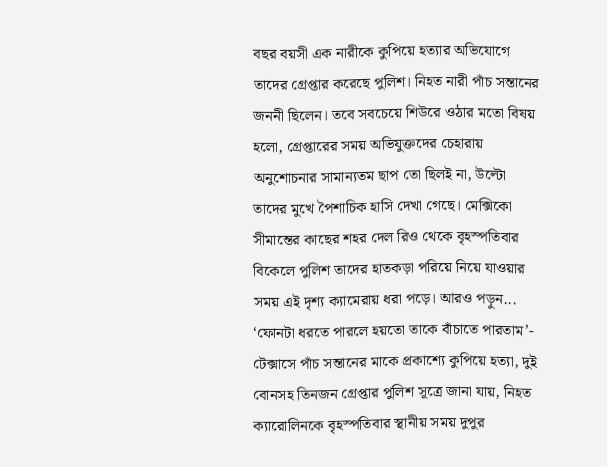বছর বয়সী এক নারীকে কুপিয়ে হত্যার অভিযোগে তাদের গ্রেপ্তার করেছে পুলিশ। নিহত নারী পাঁচ সন্তানের জননী ছিলেন। তবে সবচেয়ে শিউরে ওঠার মতো বিষয় হলো, গ্রেপ্তারের সময় অভিযুক্তদের চেহারায় অনুশোচনার সামান্যতম ছাপ তো ছিলই না, উল্টো তাদের মুখে পৈশাচিক হাসি দেখা গেছে। মেক্সিকো সীমান্তের কাছের শহর দেল রিও থেকে বৃহস্পতিবার বিকেলে পুলিশ তাদের হাতকড়া পরিয়ে নিয়ে যাওয়ার সময় এই দৃশ্য ক্যামেরায় ধরা পড়ে। আরও পড়ুন... ‘ফোনটা ধরতে পারলে হয়তো তাকে বাঁচাতে পারতাম’- টেক্সাসে পাঁচ সন্তানের মাকে প্রকাশ্যে কুপিয়ে হত্যা, দুই বোনসহ তিনজন গ্রেপ্তার পুলিশ সূত্রে জানা যায়, নিহত ক্যারোলিনকে বৃহস্পতিবার স্থানীয় সময় দুপুর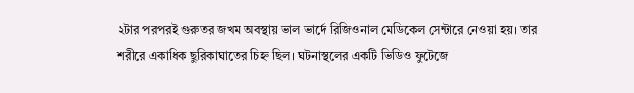২টার পরপরই গুরুতর জখম অবস্থায় ভাল ভার্দে রিজিওনাল মেডিকেল সেন্টারে নেওয়া হয়। তার শরীরে একাধিক ছুরিকাঘাতের চিহ্ন ছিল। ঘটনাস্থলের একটি ভিডিও ফুটেজে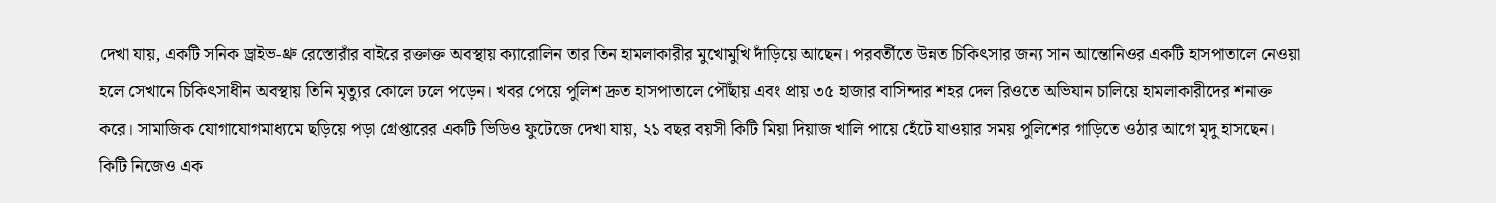দেখা যায়, একটি সনিক ড্রাইভ-থ্রু রেস্তোরাঁর বাইরে রক্তাক্ত অবস্থায় ক্যারোলিন তার তিন হামলাকারীর মুখোমুখি দাঁড়িয়ে আছেন। পরবর্তীতে উন্নত চিকিৎসার জন্য সান আন্তোনিওর একটি হাসপাতালে নেওয়া হলে সেখানে চিকিৎসাধীন অবস্থায় তিনি মৃত্যুর কোলে ঢলে পড়েন। খবর পেয়ে পুলিশ দ্রুত হাসপাতালে পৌঁছায় এবং প্রায় ৩৫ হাজার বাসিন্দার শহর দেল রিওতে অভিযান চালিয়ে হামলাকারীদের শনাক্ত করে। সামাজিক যোগাযোগমাধ্যমে ছড়িয়ে পড়া গ্রেপ্তারের একটি ভিডিও ফুটেজে দেখা যায়, ২১ বছর বয়সী কিটি মিয়া দিয়াজ খালি পায়ে হেঁটে যাওয়ার সময় পুলিশের গাড়িতে ওঠার আগে মৃদু হাসছেন। কিটি নিজেও এক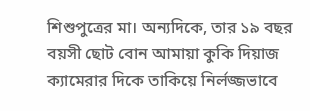শিশুপুত্রের মা। অন্যদিকে, তার ১৯ বছর বয়সী ছোট বোন আমায়া কুকি দিয়াজ ক্যামেরার দিকে তাকিয়ে নির্লজ্জভাবে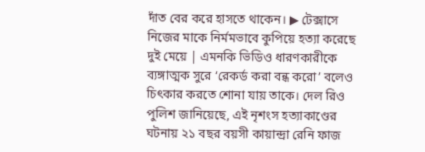দাঁত বের করে হাসতে থাকেন। ▶ টেক্সাসে নিজের মাকে নির্মমভাবে কুপিয়ে হত্যা করেছে দুই মেয়ে | এমনকি ভিডিও ধারণকারীকে ব্যঙ্গাত্মক সুরে ‘রেকর্ড করা বন্ধ করো’ বলেও চিৎকার করতে শোনা যায় তাকে। দেল রিও পুলিশ জানিয়েছে, এই নৃশংস হত্যাকাণ্ডের ঘটনায় ২১ বছর বয়সী কায়ান্দ্রা রেনি ফাজ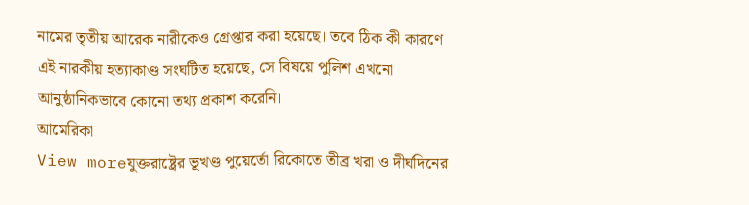নামের তৃতীয় আরেক নারীকেও গ্রেপ্তার করা হয়েছে। তবে ঠিক কী কারণে এই নারকীয় হত্যাকাণ্ড সংঘটিত হয়েছে, সে বিষয়ে পুলিশ এখনো আনুষ্ঠানিকভাবে কোনো তথ্য প্রকাশ করেনি।
আমেরিকা
View moreযুক্তরাষ্ট্রের ভূখণ্ড পুয়ের্তো রিকোতে তীব্র খরা ও দীর্ঘদিনের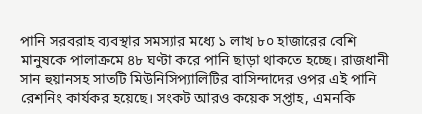পানি সরবরাহ ব্যবস্থার সমস্যার মধ্যে ১ লাখ ৮০ হাজারের বেশি মানুষকে পালাক্রমে ৪৮ ঘণ্টা করে পানি ছাড়া থাকতে হচ্ছে। রাজধানী সান হুয়ানসহ সাতটি মিউনিসিপ্যালিটির বাসিন্দাদের ওপর এই পানি রেশনিং কার্যকর হয়েছে। সংকট আরও কয়েক সপ্তাহ, এমনকি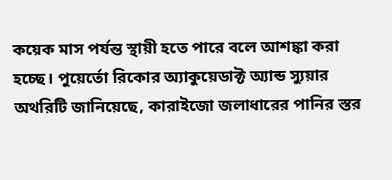কয়েক মাস পর্যন্ত স্থায়ী হতে পারে বলে আশঙ্কা করা হচ্ছে। পুয়ের্তো রিকোর অ্যাকুয়েডাক্ট অ্যান্ড স্যুয়ার অথরিটি জানিয়েছে, কারাইজো জলাধারের পানির স্তর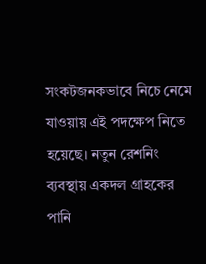সংকটজনকভাবে নিচে নেমে যাওয়ায় এই পদক্ষেপ নিতে হয়েছে। নতুন রেশনিং ব্যবস্থায় একদল গ্রাহকের পানি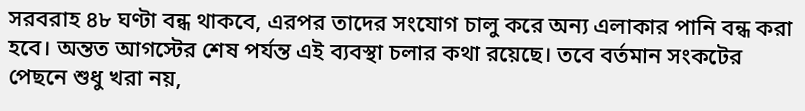সরবরাহ ৪৮ ঘণ্টা বন্ধ থাকবে, এরপর তাদের সংযোগ চালু করে অন্য এলাকার পানি বন্ধ করা হবে। অন্তত আগস্টের শেষ পর্যন্ত এই ব্যবস্থা চলার কথা রয়েছে। তবে বর্তমান সংকটের পেছনে শুধু খরা নয়,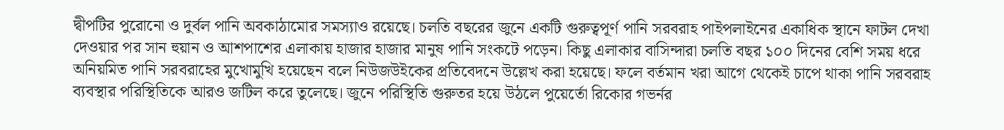দ্বীপটির পুরোনো ও দুর্বল পানি অবকাঠামোর সমস্যাও রয়েছে। চলতি বছরের জুনে একটি গুরুত্বপূর্ণ পানি সরবরাহ পাইপলাইনের একাধিক স্থানে ফাটল দেখা দেওয়ার পর সান হুয়ান ও আশপাশের এলাকায় হাজার হাজার মানুষ পানি সংকটে পড়েন। কিছু এলাকার বাসিন্দারা চলতি বছর ১০০ দিনের বেশি সময় ধরে অনিয়মিত পানি সরবরাহের মুখোমুখি হয়েছেন বলে নিউজউইকের প্রতিবেদনে উল্লেখ করা হয়েছে। ফলে বর্তমান খরা আগে থেকেই চাপে থাকা পানি সরবরাহ ব্যবস্থার পরিস্থিতিকে আরও জটিল করে তুলেছে। জুনে পরিস্থিতি গুরুতর হয়ে উঠলে পুয়ের্তো রিকোর গভর্নর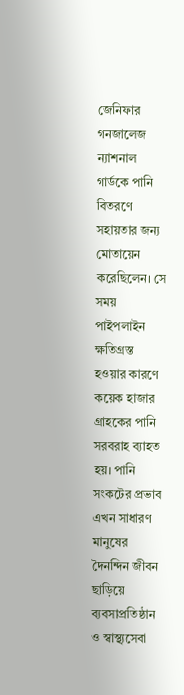জেনিফার গনজালেজ ন্যাশনাল গার্ডকে পানি বিতরণে সহায়তার জন্য মোতায়েন করেছিলেন। সে সময় পাইপলাইন ক্ষতিগ্রস্ত হওয়ার কারণে কয়েক হাজার গ্রাহকের পানি সরবরাহ ব্যাহত হয়। পানি সংকটের প্রভাব এখন সাধারণ মানুষের দৈনন্দিন জীবন ছাড়িয়ে ব্যবসাপ্রতিষ্ঠান ও স্বাস্থ্যসেবা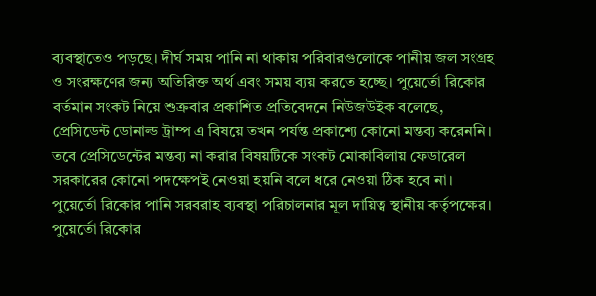ব্যবস্থাতেও পড়ছে। দীর্ঘ সময় পানি না থাকায় পরিবারগুলোকে পানীয় জল সংগ্রহ ও সংরক্ষণের জন্য অতিরিক্ত অর্থ এবং সময় ব্যয় করতে হচ্ছে। পুয়ের্তো রিকোর বর্তমান সংকট নিয়ে শুক্রবার প্রকাশিত প্রতিবেদনে নিউজউইক বলেছে, প্রেসিডেন্ট ডোনাল্ড ট্রাম্প এ বিষয়ে তখন পর্যন্ত প্রকাশ্যে কোনো মন্তব্য করেননি। তবে প্রেসিডেন্টের মন্তব্য না করার বিষয়টিকে সংকট মোকাবিলায় ফেডারেল সরকারের কোনো পদক্ষেপই নেওয়া হয়নি বলে ধরে নেওয়া ঠিক হবে না। পুয়ের্তো রিকোর পানি সরবরাহ ব্যবস্থা পরিচালনার মূল দায়িত্ব স্থানীয় কর্তৃপক্ষের। পুয়ের্তো রিকোর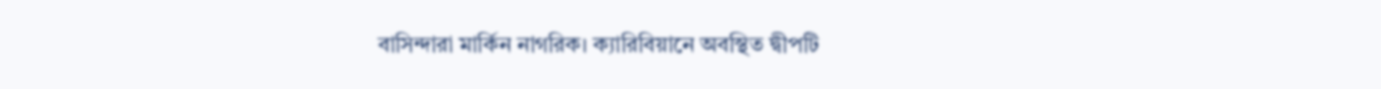বাসিন্দারা মার্কিন নাগরিক। ক্যারিবিয়ানে অবস্থিত দ্বীপটি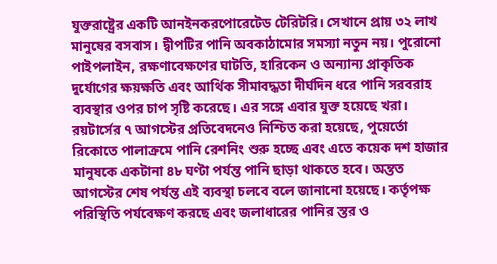যুক্তরাষ্ট্রের একটি আনইনকরপোরেটেড টেরিটরি। সেখানে প্রায় ৩২ লাখ মানুষের বসবাস। দ্বীপটির পানি অবকাঠামোর সমস্যা নতুন নয়। পুরোনো পাইপলাইন, রক্ষণাবেক্ষণের ঘাটতি, হারিকেন ও অন্যান্য প্রাকৃতিক দুর্যোগের ক্ষয়ক্ষতি এবং আর্থিক সীমাবদ্ধতা দীর্ঘদিন ধরে পানি সরবরাহ ব্যবস্থার ওপর চাপ সৃষ্টি করেছে। এর সঙ্গে এবার যুক্ত হয়েছে খরা। রয়টার্সের ৭ আগস্টের প্রতিবেদনেও নিশ্চিত করা হয়েছে, পুয়ের্তো রিকোতে পালাক্রমে পানি রেশনিং শুরু হচ্ছে এবং এতে কয়েক দশ হাজার মানুষকে একটানা ৪৮ ঘণ্টা পর্যন্ত পানি ছাড়া থাকতে হবে। অন্তত আগস্টের শেষ পর্যন্ত এই ব্যবস্থা চলবে বলে জানানো হয়েছে। কর্তৃপক্ষ পরিস্থিতি পর্যবেক্ষণ করছে এবং জলাধারের পানির স্তর ও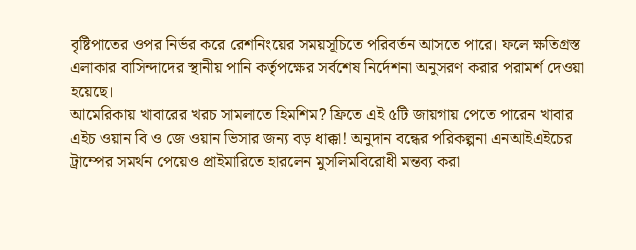বৃষ্টিপাতের ওপর নির্ভর করে রেশনিংয়ের সময়সূচিতে পরিবর্তন আসতে পারে। ফলে ক্ষতিগ্রস্ত এলাকার বাসিন্দাদের স্থানীয় পানি কর্তৃপক্ষের সর্বশেষ নির্দেশনা অনুসরণ করার পরামর্শ দেওয়া হয়েছে।
আমেরিকায় খাবারের খরচ সামলাতে হিমশিম? ফ্রিতে এই ৫টি জায়গায় পেতে পারেন খাবার
এইচ ওয়ান বি ও জে ওয়ান ভিসার জন্য বড় ধাক্কা! অনুদান বন্ধের পরিকল্পনা এনআইএইচের
ট্রাম্পের সমর্থন পেয়েও প্রাইমারিতে হারলেন মুসলিমবিরোধী মন্তব্য করা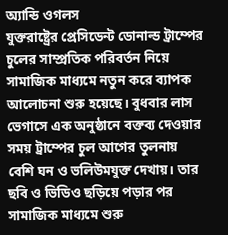অ্যান্ডি ওগলস
যুক্তরাষ্ট্রের প্রেসিডেন্ট ডোনাল্ড ট্রাম্পের চুলের সাম্প্রতিক পরিবর্তন নিয়ে সামাজিক মাধ্যমে নতুন করে ব্যাপক আলোচনা শুরু হয়েছে। বুধবার লাস ভেগাসে এক অনুষ্ঠানে বক্তব্য দেওয়ার সময় ট্রাম্পের চুল আগের তুলনায় বেশি ঘন ও ভলিউমযুক্ত দেখায়। তার ছবি ও ভিডিও ছড়িয়ে পড়ার পর সামাজিক মাধ্যমে শুরু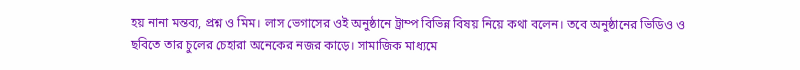হয় নানা মন্তব্য, প্রশ্ন ও মিম। লাস ভেগাসের ওই অনুষ্ঠানে ট্রাম্প বিভিন্ন বিষয় নিয়ে কথা বলেন। তবে অনুষ্ঠানের ভিডিও ও ছবিতে তার চুলের চেহারা অনেকের নজর কাড়ে। সামাজিক মাধ্যমে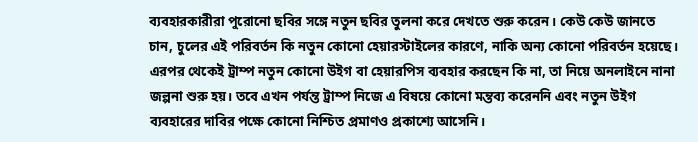ব্যবহারকারীরা পুরোনো ছবির সঙ্গে নতুন ছবির তুলনা করে দেখতে শুরু করেন। কেউ কেউ জানতে চান, চুলের এই পরিবর্তন কি নতুন কোনো হেয়ারস্টাইলের কারণে, নাকি অন্য কোনো পরিবর্তন হয়েছে। এরপর থেকেই ট্রাম্প নতুন কোনো উইগ বা হেয়ারপিস ব্যবহার করছেন কি না, তা নিয়ে অনলাইনে নানা জল্পনা শুরু হয়। তবে এখন পর্যন্ত ট্রাম্প নিজে এ বিষয়ে কোনো মন্তব্য করেননি এবং নতুন উইগ ব্যবহারের দাবির পক্ষে কোনো নিশ্চিত প্রমাণও প্রকাশ্যে আসেনি।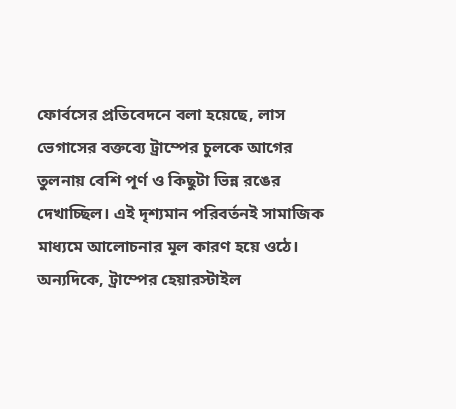ফোর্বসের প্রতিবেদনে বলা হয়েছে, লাস ভেগাসের বক্তব্যে ট্রাম্পের চুলকে আগের তুলনায় বেশি পূর্ণ ও কিছুটা ভিন্ন রঙের দেখাচ্ছিল। এই দৃশ্যমান পরিবর্তনই সামাজিক মাধ্যমে আলোচনার মূল কারণ হয়ে ওঠে। অন্যদিকে, ট্রাম্পের হেয়ারস্টাইল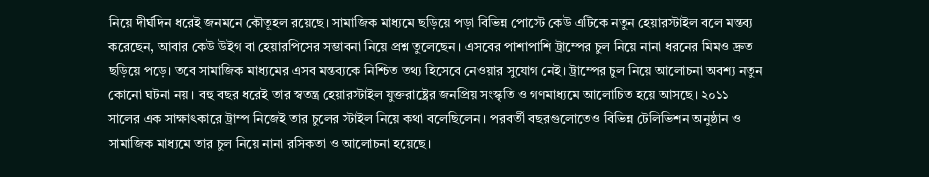নিয়ে দীর্ঘদিন ধরেই জনমনে কৌতূহল রয়েছে। সামাজিক মাধ্যমে ছড়িয়ে পড়া বিভিন্ন পোস্টে কেউ এটিকে নতুন হেয়ারস্টাইল বলে মন্তব্য করেছেন, আবার কেউ উইগ বা হেয়ারপিসের সম্ভাবনা নিয়ে প্রশ্ন তুলেছেন। এসবের পাশাপাশি ট্রাম্পের চুল নিয়ে নানা ধরনের মিমও দ্রুত ছড়িয়ে পড়ে। তবে সামাজিক মাধ্যমের এসব মন্তব্যকে নিশ্চিত তথ্য হিসেবে নেওয়ার সুযোগ নেই। ট্রাম্পের চুল নিয়ে আলোচনা অবশ্য নতুন কোনো ঘটনা নয়। বহু বছর ধরেই তার স্বতন্ত্র হেয়ারস্টাইল যুক্তরাষ্ট্রের জনপ্রিয় সংস্কৃতি ও গণমাধ্যমে আলোচিত হয়ে আসছে। ২০১১ সালের এক সাক্ষাৎকারে ট্রাম্প নিজেই তার চুলের স্টাইল নিয়ে কথা বলেছিলেন। পরবর্তী বছরগুলোতেও বিভিন্ন টেলিভিশন অনুষ্ঠান ও সামাজিক মাধ্যমে তার চুল নিয়ে নানা রসিকতা ও আলোচনা হয়েছে।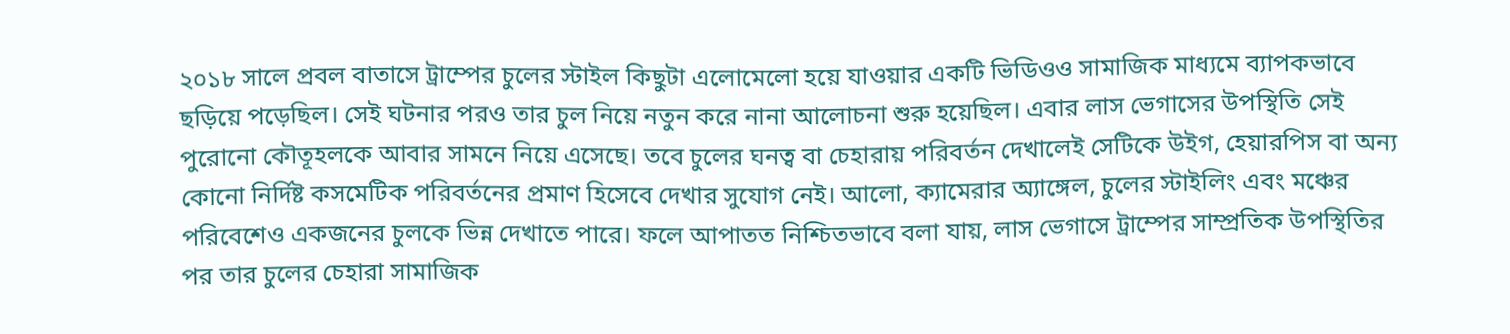২০১৮ সালে প্রবল বাতাসে ট্রাম্পের চুলের স্টাইল কিছুটা এলোমেলো হয়ে যাওয়ার একটি ভিডিওও সামাজিক মাধ্যমে ব্যাপকভাবে ছড়িয়ে পড়েছিল। সেই ঘটনার পরও তার চুল নিয়ে নতুন করে নানা আলোচনা শুরু হয়েছিল। এবার লাস ভেগাসের উপস্থিতি সেই পুরোনো কৌতূহলকে আবার সামনে নিয়ে এসেছে। তবে চুলের ঘনত্ব বা চেহারায় পরিবর্তন দেখালেই সেটিকে উইগ, হেয়ারপিস বা অন্য কোনো নির্দিষ্ট কসমেটিক পরিবর্তনের প্রমাণ হিসেবে দেখার সুযোগ নেই। আলো, ক্যামেরার অ্যাঙ্গেল, চুলের স্টাইলিং এবং মঞ্চের পরিবেশেও একজনের চুলকে ভিন্ন দেখাতে পারে। ফলে আপাতত নিশ্চিতভাবে বলা যায়, লাস ভেগাসে ট্রাম্পের সাম্প্রতিক উপস্থিতির পর তার চুলের চেহারা সামাজিক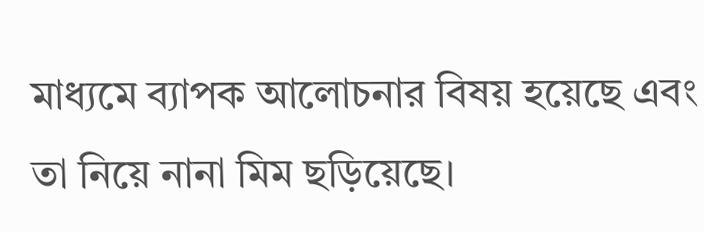মাধ্যমে ব্যাপক আলোচনার বিষয় হয়েছে এবং তা নিয়ে নানা মিম ছড়িয়েছে।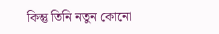কিন্তু তিনি নতুন কোনো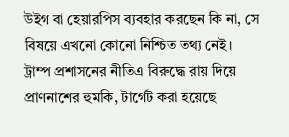উইগ বা হেয়ারপিস ব্যবহার করছেন কি না, সে বিষয়ে এখনো কোনো নিশ্চিত তথ্য নেই।
ট্রাম্প প্রশাসনের নীতিএ বিরুদ্ধে রায় দিয়ে প্রাণনাশের হুমকি, টার্গেট করা হয়েছে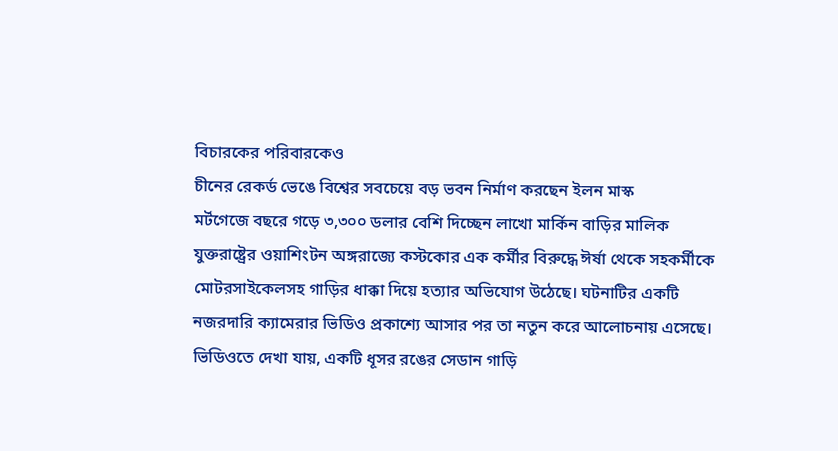বিচারকের পরিবারকেও
চীনের রেকর্ড ভেঙে বিশ্বের সবচেয়ে বড় ভবন নির্মাণ করছেন ইলন মাস্ক
মর্টগেজে বছরে গড়ে ৩,৩০০ ডলার বেশি দিচ্ছেন লাখো মার্কিন বাড়ির মালিক
যুক্তরাষ্ট্রের ওয়াশিংটন অঙ্গরাজ্যে কস্টকোর এক কর্মীর বিরুদ্ধে ঈর্ষা থেকে সহকর্মীকে মোটরসাইকেলসহ গাড়ির ধাক্কা দিয়ে হত্যার অভিযোগ উঠেছে। ঘটনাটির একটি নজরদারি ক্যামেরার ভিডিও প্রকাশ্যে আসার পর তা নতুন করে আলোচনায় এসেছে। ভিডিওতে দেখা যায়, একটি ধূসর রঙের সেডান গাড়ি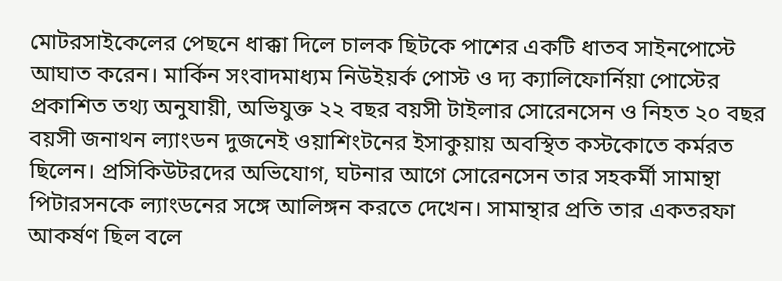মোটরসাইকেলের পেছনে ধাক্কা দিলে চালক ছিটকে পাশের একটি ধাতব সাইনপোস্টে আঘাত করেন। মার্কিন সংবাদমাধ্যম নিউইয়র্ক পোস্ট ও দ্য ক্যালিফোর্নিয়া পোস্টের প্রকাশিত তথ্য অনুযায়ী, অভিযুক্ত ২২ বছর বয়সী টাইলার সোরেনসেন ও নিহত ২০ বছর বয়সী জনাথন ল্যাংডন দুজনেই ওয়াশিংটনের ইসাকুয়ায় অবস্থিত কস্টকোতে কর্মরত ছিলেন। প্রসিকিউটরদের অভিযোগ, ঘটনার আগে সোরেনসেন তার সহকর্মী সামান্থা পিটারসনকে ল্যাংডনের সঙ্গে আলিঙ্গন করতে দেখেন। সামান্থার প্রতি তার একতরফা আকর্ষণ ছিল বলে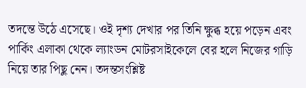তদন্তে উঠে এসেছে। ওই দৃশ্য দেখার পর তিনি ক্ষুব্ধ হয়ে পড়েন এবং পার্কিং এলাকা থেকে ল্যাংডন মোটরসাইকেলে বের হলে নিজের গাড়ি নিয়ে তার পিছু নেন। তদন্তসংশ্লিষ্ট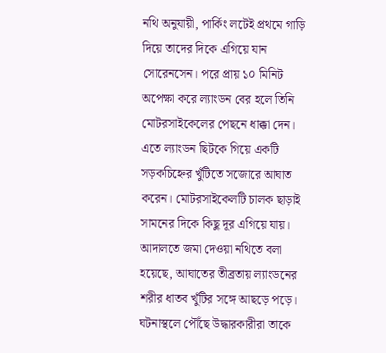নথি অনুযায়ী, পার্কিং লটেই প্রথমে গাড়ি দিয়ে তাদের দিকে এগিয়ে যান সোরেনসেন। পরে প্রায় ১০ মিনিট অপেক্ষা করে ল্যাংডন বের হলে তিনি মোটরসাইকেলের পেছনে ধাক্কা দেন। এতে ল্যাংডন ছিটকে গিয়ে একটি সড়কচিহ্নের খুঁটিতে সজোরে আঘাত করেন। মোটরসাইকেলটি চালক ছাড়াই সামনের দিকে কিছু দূর এগিয়ে যায়। আদালতে জমা দেওয়া নথিতে বলা হয়েছে, আঘাতের তীব্রতায় ল্যাংডনের শরীর ধাতব খুঁটির সঙ্গে আছড়ে পড়ে। ঘটনাস্থলে পৌঁছে উদ্ধারকারীরা তাকে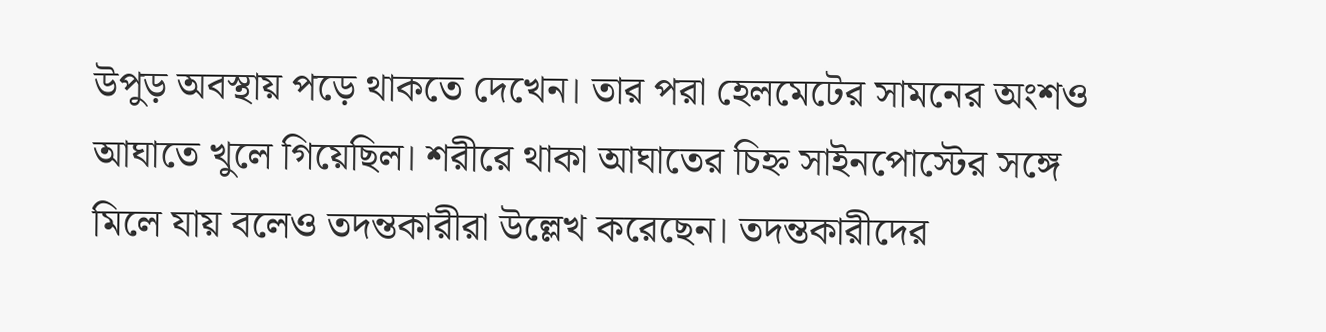উপুড় অবস্থায় পড়ে থাকতে দেখেন। তার পরা হেলমেটের সামনের অংশও আঘাতে খুলে গিয়েছিল। শরীরে থাকা আঘাতের চিহ্ন সাইনপোস্টের সঙ্গে মিলে যায় বলেও তদন্তকারীরা উল্লেখ করেছেন। তদন্তকারীদের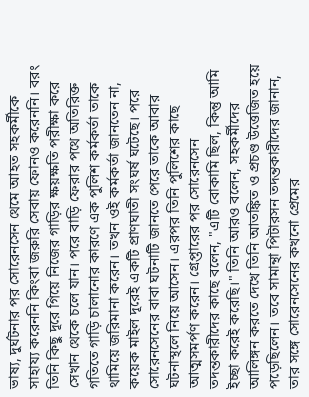ভাষ্য, দুর্ঘটনার পর সোরেনসেন থেমে আহত সহকর্মীকে সাহায্য করেননি কিংবা জরুরি সেবায় ফোনও করেননি। বরং তিনি কিছু দূরে গিয়ে নিজের গাড়ির ক্ষয়ক্ষতি পরীক্ষা করে সেখান থেকে চলে যান। পরে বাড়ি ফেরার পথে অতিরিক্ত গতিতে গাড়ি চালানোর কারণে এক পুলিশ কর্মকর্তা তাকে থামিয়ে জরিমানা করেন। তখন ওই কর্মকর্তা জানতেন না, কয়েক মাইল দূরেই একটি প্রাণঘাতী সংঘর্ষ ঘটেছে। পরে সোরেনসেনের বাবা ঘটনাটি জানতে পেরে তাকে আবার ঘটনাস্থলে নিয়ে আসেন। এরপর তিনি পুলিশের কাছে আত্মসমর্পণ করেন। গ্রেপ্তারের পর সোরেনসেন তদন্তকারীদের কাছে বলেন, "এটি বোকামি ছিল, কিন্তু আমি ইচ্ছা করেই করেছি।" তিনি আরও বলেন, সহকর্মীদের আলিঙ্গন করতে দেখে তিনি আতঙ্কিত ও প্রচণ্ড উত্তেজিত হয়ে পড়েছিলেন। তবে সামান্থা পিটারসন তদন্তকারীদের জানান, তার সঙ্গে সোরেনসেনের কখনো প্রেমের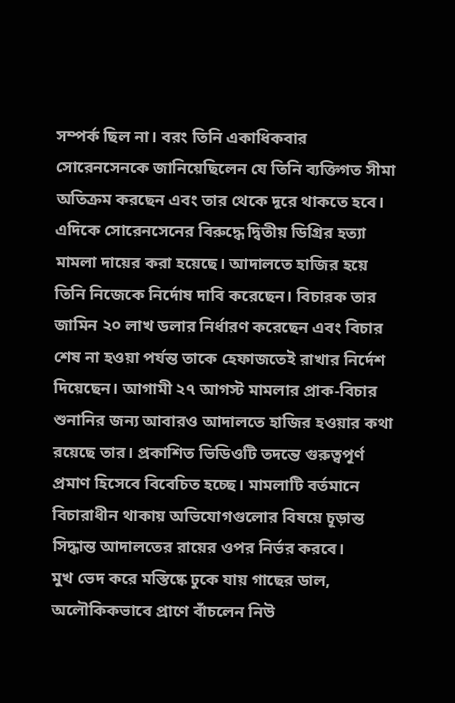সম্পর্ক ছিল না। বরং তিনি একাধিকবার সোরেনসেনকে জানিয়েছিলেন যে তিনি ব্যক্তিগত সীমা অতিক্রম করছেন এবং তার থেকে দূরে থাকতে হবে। এদিকে সোরেনসেনের বিরুদ্ধে দ্বিতীয় ডিগ্রির হত্যা মামলা দায়ের করা হয়েছে। আদালতে হাজির হয়ে তিনি নিজেকে নির্দোষ দাবি করেছেন। বিচারক তার জামিন ২০ লাখ ডলার নির্ধারণ করেছেন এবং বিচার শেষ না হওয়া পর্যন্ত তাকে হেফাজতেই রাখার নির্দেশ দিয়েছেন। আগামী ২৭ আগস্ট মামলার প্রাক-বিচার শুনানির জন্য আবারও আদালতে হাজির হওয়ার কথা রয়েছে তার। প্রকাশিত ভিডিওটি তদন্তে গুরুত্বপূর্ণ প্রমাণ হিসেবে বিবেচিত হচ্ছে। মামলাটি বর্তমানে বিচারাধীন থাকায় অভিযোগগুলোর বিষয়ে চূড়ান্ত সিদ্ধান্ত আদালতের রায়ের ওপর নির্ভর করবে।
মুখ ভেদ করে মস্তিষ্কে ঢুকে যায় গাছের ডাল, অলৌকিকভাবে প্রাণে বাঁচলেন নিউ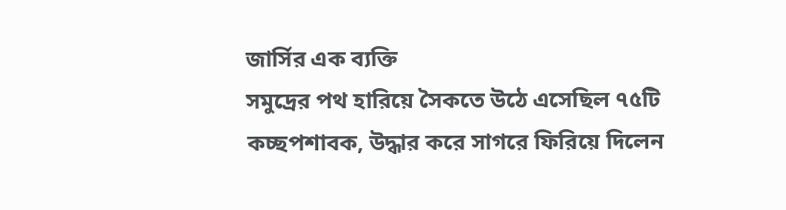জার্সির এক ব্যক্তি
সমুদ্রের পথ হারিয়ে সৈকতে উঠে এসেছিল ৭৫টি কচ্ছপশাবক, উদ্ধার করে সাগরে ফিরিয়ে দিলেন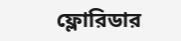ফ্লোরিডার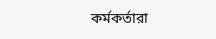কর্মকর্তারা